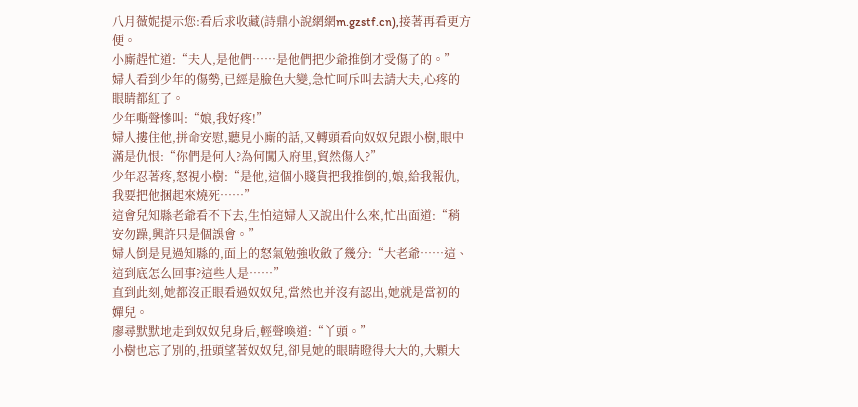八月薇妮提示您:看后求收藏(詩鼎小說網網m.gzstf.cn),接著再看更方便。
小廝趕忙道:“夫人,是他們……是他們把少爺推倒才受傷了的。”
婦人看到少年的傷勢,已經是臉色大變,急忙呵斥叫去請大夫,心疼的眼睛都紅了。
少年嘶聲慘叫:“娘,我好疼!”
婦人摟住他,拼命安慰,聽見小廝的話,又轉頭看向奴奴兒跟小樹,眼中滿是仇恨:“你們是何人?為何闖入府里,貿然傷人?”
少年忍著疼,怒視小樹:“是他,這個小賤貨把我推倒的,娘,給我報仇,我要把他捆起來燒死……”
這會兒知縣老爺看不下去,生怕這婦人又說出什么來,忙出面道:“稍安勿躁,興許只是個誤會。”
婦人倒是見過知縣的,面上的怒氣勉強收斂了幾分:“大老爺……這、這到底怎么回事?這些人是……”
直到此刻,她都沒正眼看過奴奴兒,當然也并沒有認出,她就是當初的嬋兒。
廖尋默默地走到奴奴兒身后,輕聲喚道:“丫頭。”
小樹也忘了別的,扭頭望著奴奴兒,卻見她的眼睛瞪得大大的,大顆大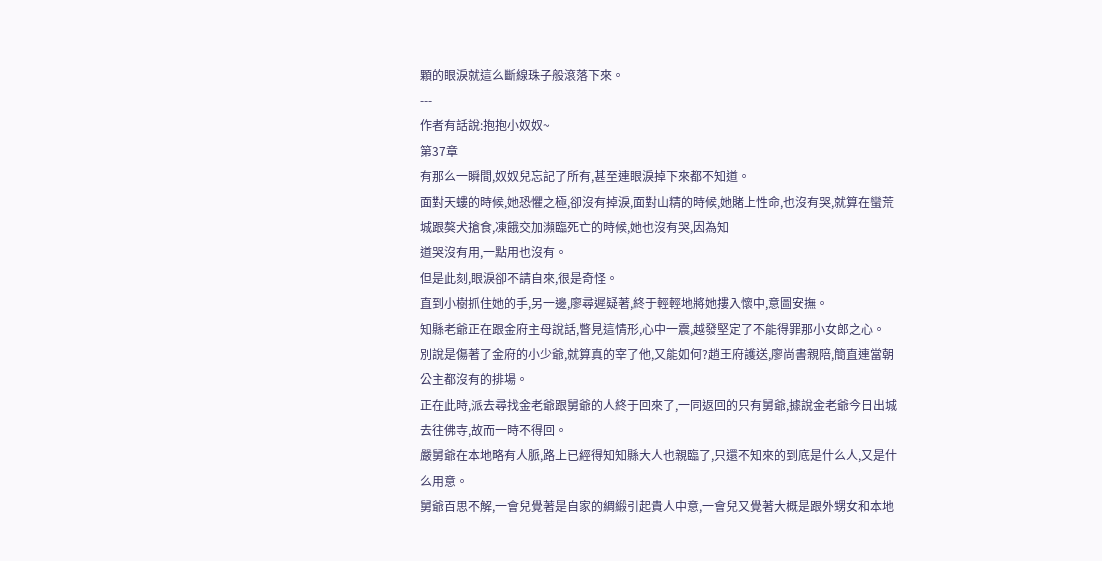顆的眼淚就這么斷線珠子般滾落下來。
---
作者有話說:抱抱小奴奴~
第37章
有那么一瞬間,奴奴兒忘記了所有,甚至連眼淚掉下來都不知道。
面對天螻的時候,她恐懼之極,卻沒有掉淚,面對山精的時候,她賭上性命,也沒有哭,就算在蠻荒城跟獒犬搶食,凍餓交加瀕臨死亡的時候,她也沒有哭,因為知
道哭沒有用,一點用也沒有。
但是此刻,眼淚卻不請自來,很是奇怪。
直到小樹抓住她的手,另一邊,廖尋遲疑著,終于輕輕地將她摟入懷中,意圖安撫。
知縣老爺正在跟金府主母說話,瞥見這情形,心中一震,越發堅定了不能得罪那小女郎之心。
別說是傷著了金府的小少爺,就算真的宰了他,又能如何?趙王府護送,廖尚書親陪,簡直連當朝公主都沒有的排場。
正在此時,派去尋找金老爺跟舅爺的人終于回來了,一同返回的只有舅爺,據說金老爺今日出城去往佛寺,故而一時不得回。
嚴舅爺在本地略有人脈,路上已經得知知縣大人也親臨了,只還不知來的到底是什么人,又是什么用意。
舅爺百思不解,一會兒覺著是自家的綢緞引起貴人中意,一會兒又覺著大概是跟外甥女和本地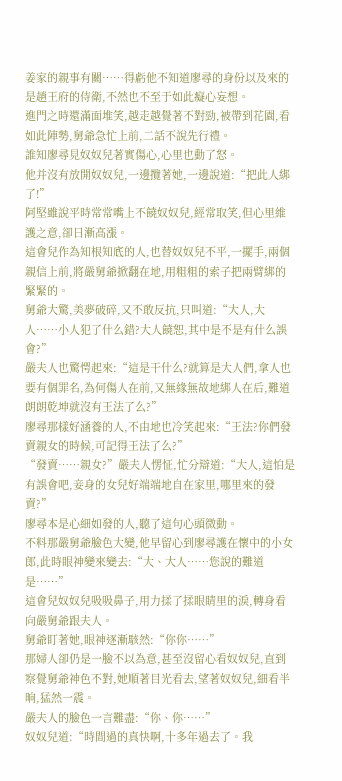姜家的親事有關……得虧他不知道廖尋的身份以及來的是趙王府的侍衛,不然也不至于如此癡心妄想。
進門之時還滿面堆笑,越走越覺著不對勁,被帶到花園,看如此陣勢,舅爺急忙上前,二話不說先行禮。
誰知廖尋見奴奴兒著實傷心,心里也動了怒。
他并沒有放開奴奴兒,一邊攬著她,一邊說道:“把此人綁了!”
阿堅雖說平時常常嘴上不饒奴奴兒,經常取笑,但心里維護之意,卻日漸高漲。
這會兒作為知根知底的人,也替奴奴兒不平,一擺手,兩個親信上前,將嚴舅爺掀翻在地,用粗粗的索子把兩臂綁的緊緊的。
舅爺大驚,美夢破碎,又不敢反抗,只叫道:“大人,大人……小人犯了什么錯?大人饒恕,其中是不是有什么誤會?”
嚴夫人也驚愕起來:“這是干什么?就算是大人們,拿人也要有個罪名,為何傷人在前,又無緣無故地綁人在后,難道朗朗乾坤就沒有王法了么?”
廖尋那樣好涵養的人,不由地也冷笑起來:“王法?你們發賣親女的時候,可記得王法了么?”
“發賣……親女?”嚴夫人愣怔,忙分辯道:“大人,這怕是有誤會吧,妾身的女兒好端端地自在家里,哪里來的發賣?”
廖尋本是心細如發的人,聽了這句心頭微動。
不料那嚴舅爺臉色大變,他早留心到廖尋護在懷中的小女郎,此時眼神變來變去:“大、大人……您說的難道是……”
這會兒奴奴兒吸吸鼻子,用力揉了揉眼睛里的淚,轉身看向嚴舅爺跟夫人。
舅爺盯著她,眼神逐漸駭然:“你你……”
那婦人卻仍是一臉不以為意,甚至沒留心看奴奴兒,直到察覺舅爺神色不對,她順著目光看去,望著奴奴兒,細看半晌,猛然一震。
嚴夫人的臉色一言難盡:“你、你……”
奴奴兒道:“時間過的真快啊,十多年過去了。我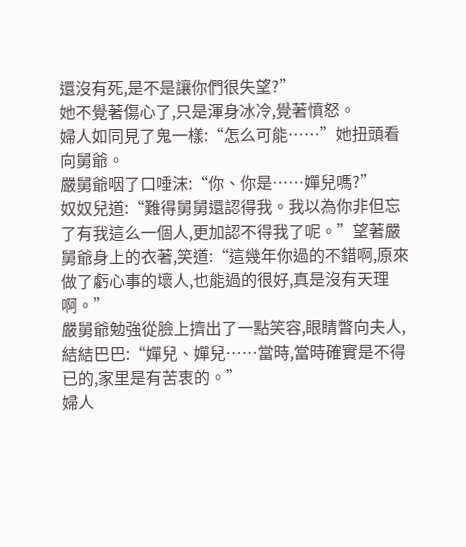還沒有死,是不是讓你們很失望?”
她不覺著傷心了,只是渾身冰冷,覺著憤怒。
婦人如同見了鬼一樣:“怎么可能……”她扭頭看向舅爺。
嚴舅爺咽了口唾沫:“你、你是……嬋兒嗎?”
奴奴兒道:“難得舅舅還認得我。我以為你非但忘了有我這么一個人,更加認不得我了呢。”望著嚴舅爺身上的衣著,笑道:“這幾年你過的不錯啊,原來做了虧心事的壞人,也能過的很好,真是沒有天理啊。”
嚴舅爺勉強從臉上擠出了一點笑容,眼睛瞥向夫人,結結巴巴:“嬋兒、嬋兒……當時,當時確實是不得已的,家里是有苦衷的。”
婦人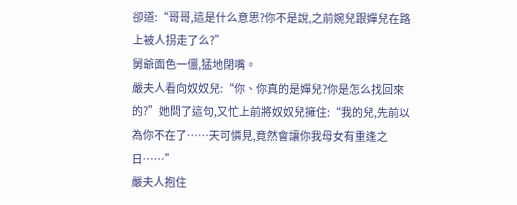卻道:“哥哥,這是什么意思?你不是說,之前婉兒跟嬋兒在路上被人拐走了么?”
舅爺面色一僵,猛地閉嘴。
嚴夫人看向奴奴兒:“你、你真的是嬋兒?你是怎么找回來的?”她問了這句,又忙上前將奴奴兒擁住:“我的兒,先前以為你不在了……天可憐見,竟然會讓你我母女有重逢之日……”
嚴夫人抱住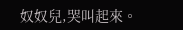奴奴兒,哭叫起來。